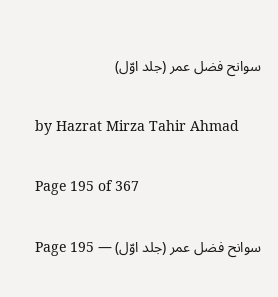سوانح فضل عمر (جلد اوّل)

by Hazrat Mirza Tahir Ahmad

Page 195 of 367

سوانح فضل عمر (جلد اوّل) — Page 195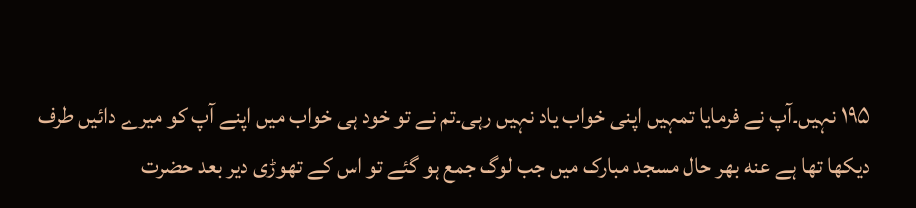۱۹۵ نہیں۔آپ نے فرمایا تمہیں اپنی خواب یاد نہیں رہی۔تم نے تو خود ہی خواب میں اپنے آپ کو میرے دائیں طرف دیکھا تھا ہے عنه بهر حال مسجد مبارک میں جب لوگ جمع ہو گئے تو اس کے تھوڑی دیر بعد حضرت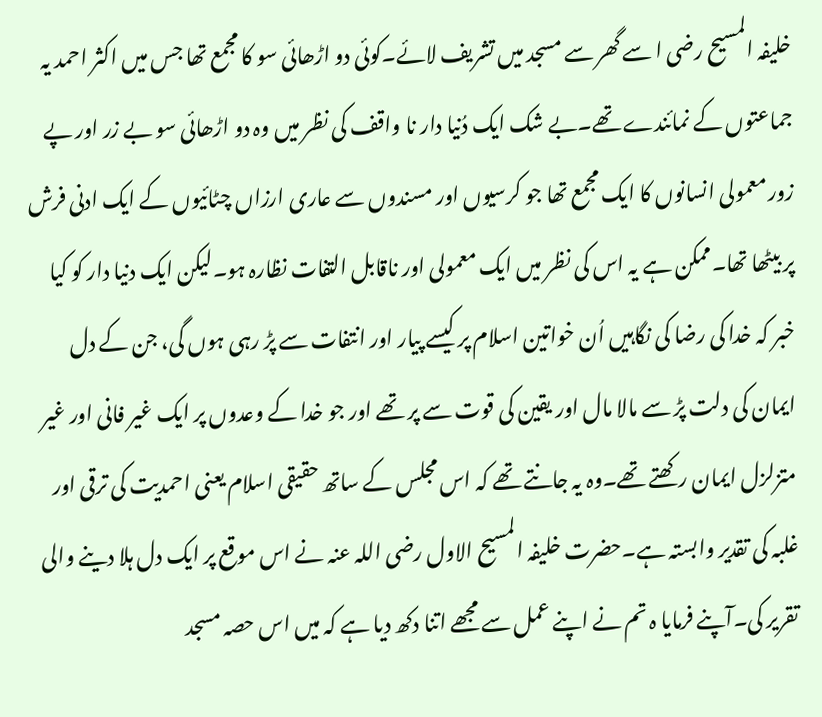خلیفہ المسیح رضی ا سے گھر سے مسجد میں تشریف لائے۔کوئی دو اڑھائی سو کا مجمع تھا جس میں اکثر احمد یہ جماعتوں کے نمائندے تھے۔بے شک ایک دُنیا دار نا واقف کی نظر میں وہ دو اڑھائی سو بے زر اور پے زور معمولی انسانوں کا ایک مجمع تھا جو کرسیوں اور مسندوں سے عاری ارزاں چٹائیوں کے ایک ادنی فرش پر بیٹھا تھا۔ممکن ہے یہ اس کی نظر میں ایک معمولی اور ناقابل التفات نظارہ ہو۔لیکن ایک دنیا دار کو کیا خبر کہ خدا کی رضا کی نگاہیں اُن خواتین اسلام پر کیسے پیار اور انتفات سے پڑ رہی ہوں گی، جن کے دل ایمان کی دلت پڑ سے مالا مال اور یقین کی قوت سے پر تھے اور جو خدا کے وعدوں پر ایک غیر فانی اور غیر متزلزل ایمان رکھتے تھے۔وہ یہ جانتے تھے کہ اس مجلس کے ساتھ حقیقی اسلام یعنی احمدیت کی ترقی اور غلبہ کی تقدیر وابستہ ہے۔حضرت خلیفہ المسیح الاول رضی اللہ عنہ نے اس موقع پر ایک دل ہلا دینے والی تقریر کی۔آپنے فرمایا ہ تم نے اپنے عمل سے مجھے اتنا دکھ دیا ہے کہ میں اس حصہ مسجد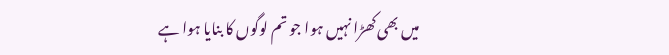میں بھی کھڑا نہیں ہوا جو تم لوگوں کا بنایا ہوا ہے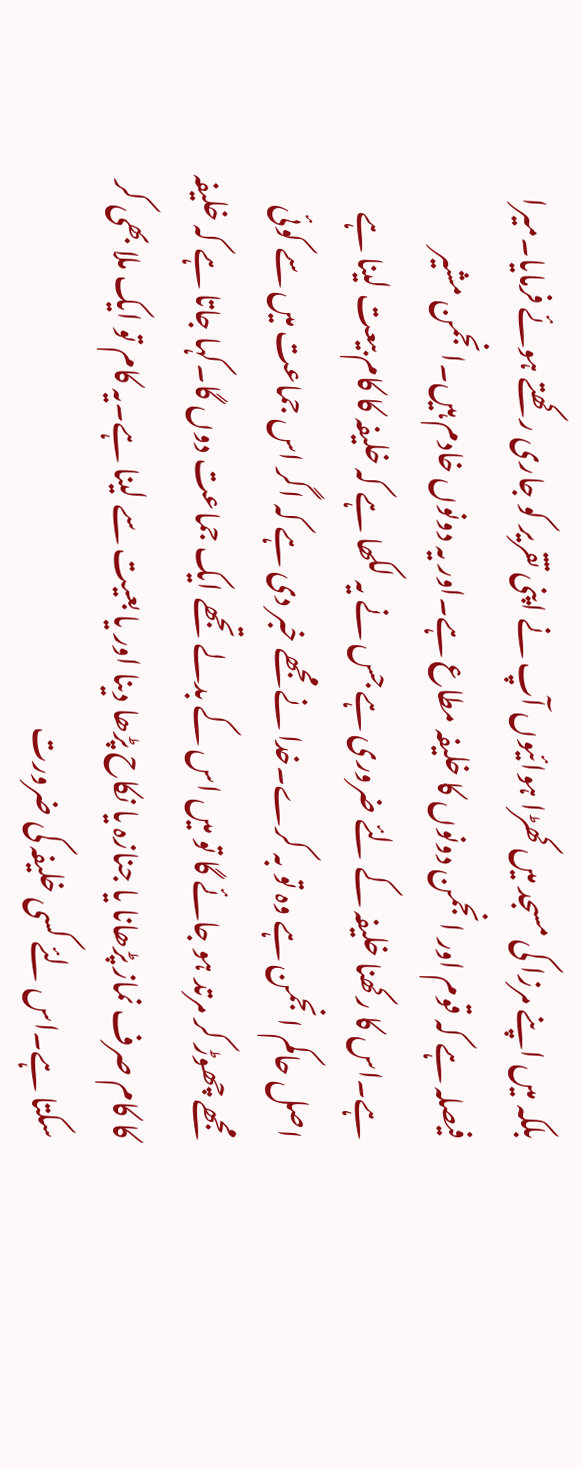بلکہ میں اپنے مرزا کی مسجد میں کھڑا ہوائیوں آپ نے اپنی تقریر کو جاری رکھتے ہوئے فرمایا۔میرا فیصلہ ہے کہ قوم اور انجمن دونوں کا خلیفہ مطاع ہے۔اور یہ دونوں خادم ہیں۔انجمن مشیر ہے۔اس کا رکھنا خلیفہ کے لئے ضروری ہے جس نے یہ لکھا ہے کہ خلیفہ کا کام بیعت لینا ہے اصل حاکم انجمن ہے وہ تو بہ کرے۔خدا نے مجھے خبر دی ہے کہ اگر اس جماعت میں سے کوئی مجھے چھوڑ کر مرتد ہو جائے گا تو میں اس کے بدلے تجھے ایک جماعت دوں گا۔کہا جاتا ہے کہ خلیفہ کا کام صرف نماز پڑھانا یا جنازہ یا نکاح پڑھا دینا اور یا بعیت سے لینا ہے۔یہ کام تو ایک ملا بھی کر سکتا ہے۔اس لئے کسی خلیفہ کی ضرورت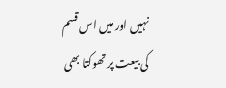نہیں اور میں اس قسم کی بیعت پر تھوکتا بھی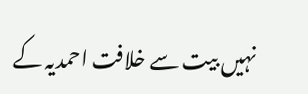نہیں بیت سے خلافت احمدیہ کے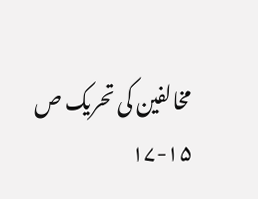مخالفین کی تحریک ص ۱۵-۱۷